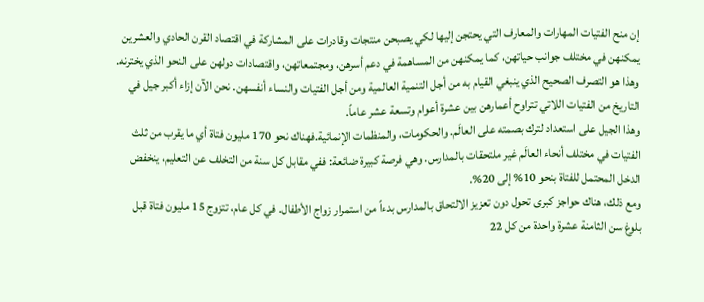إن منح الفتيات المهارات والمعارف التي يحتجن إليها لكي يصبحن منتجات وقادرات على المشاركة في اقتصاد القرن الحادي والعشرين يمكنهن في مختلف جوانب حياتهن، كما يمكنهن من المساهمة في دعم أسرهن، ومجتمعاتهن، واقتصادات دولهن على النحو الذي يخترنه.
وهذا هو التصرف الصحيح الذي ينبغي القيام به من أجل التنمية العالمية ومن أجل الفتيات والنساء أنفسهن. نحن الآن إزاء أكبر جيل في التاريخ من الفتيات اللاتي تتراوح أعمارهن بين عشرة أعوام وتسعة عشر عاماً.
وهذا الجيل على استعداد لترك بصمته على العالَم. والحكومات، والمنظمات الإنمائية.فهناك نحو 170 مليون فتاة أي ما يقرب من ثلث الفتيات في مختلف أنحاء العالَم غير ملتحقات بالمدارس. وهي فرصة كبيرة ضائعة: ففي مقابل كل سنة من التخلف عن التعليم، ينخفض الدخل المحتمل للفتاة بنحو 10% إلى 20%.
ومع ذلك، هناك حواجز كبرى تحول دون تعزيز الالتحاق بالمدارس بدءاً من استمرار زواج الأطفال. في كل عام، تتزوج 15 مليون فتاة قبل بلوغ سن الثامنة عشرة واحدة من كل 22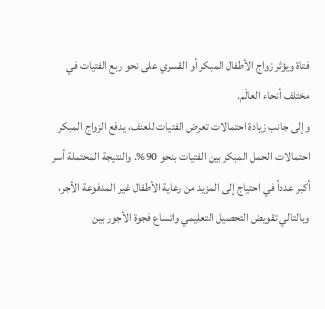فتاة ويؤثر زواج الأطفال المبكر أو القسري على نحو ربع الفتيات في مختلف أنحاء العالَم.
وإلى جانب زيادة احتمالات تعرض الفتيات للعنف، يدفع الزواج المبكر احتمالات الحمل المبكر بين الفتيات بنحو 90%. والنتيجة المحتملة أسر أكبر عدداً في احتياج إلى المزيد من رعاية الأطفال غير المدفوعة الأجر، وبالتالي تقويض التحصيل التعليمي واتساع فجوة الأجور بين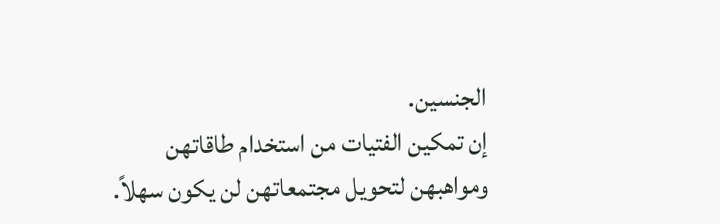الجنسين.
إن تمكين الفتيات من استخدام طاقاتهن ومواهبهن لتحويل مجتمعاتهن لن يكون سهلاً.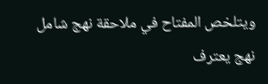ويتلخص المفتاح في ملاحقة نهج شامل نهج يعترف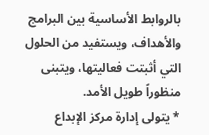بالروابط الأساسية بين البرامج والأهداف، ويستفيد من الحلول التي أثبتت فعاليتها، ويتبنى منظوراً طويل الأمد.
* يتولى إدارة مركز الإبداع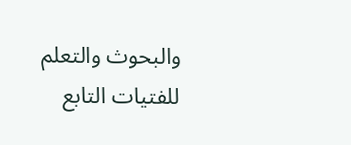والبحوث والتعلم للفتيات التابع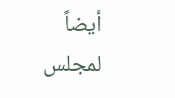أيضاً لمجلس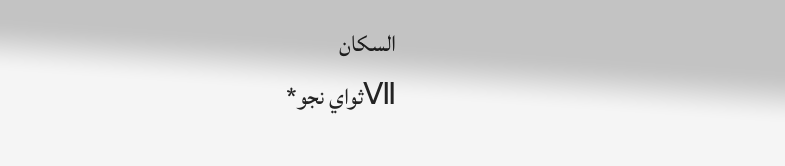السكان
Ⅶثواي نجو*